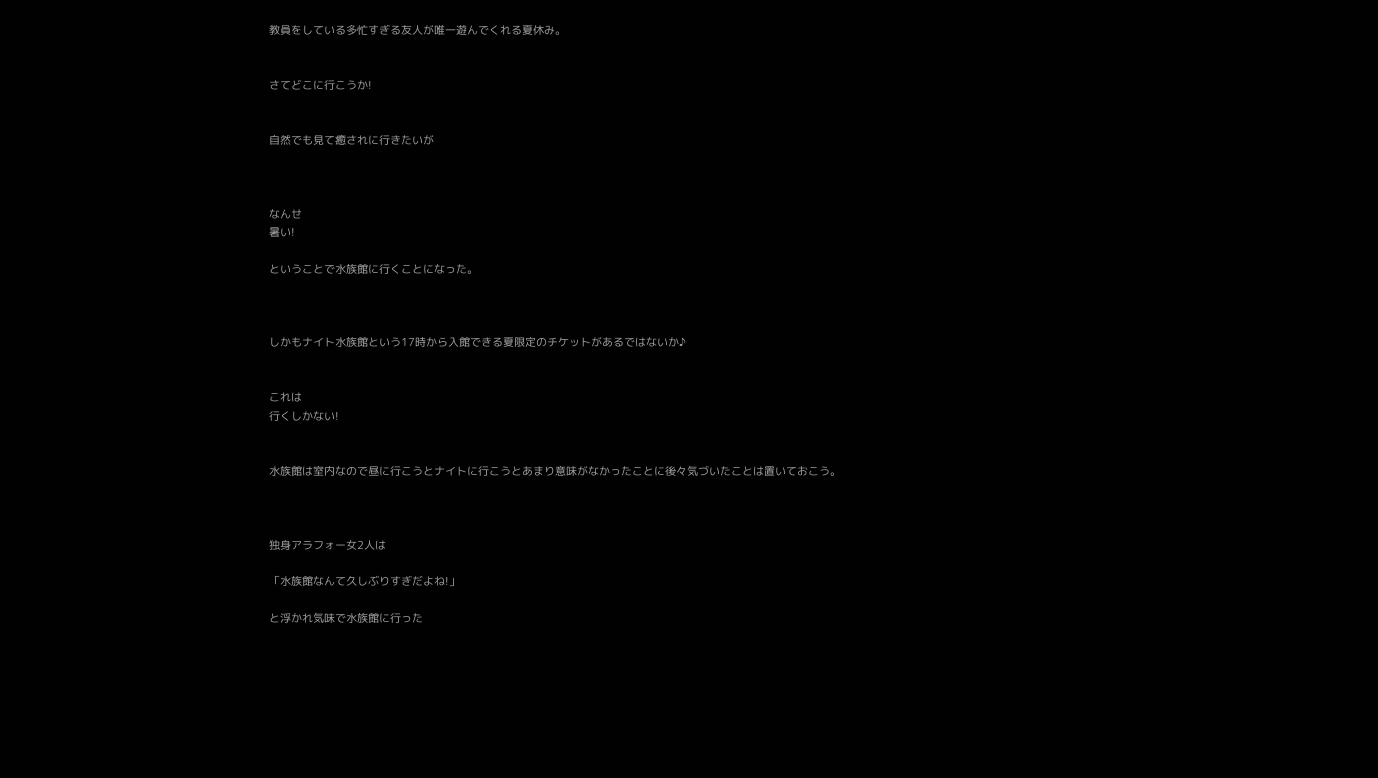教員をしている多忙すぎる友人が唯一遊んでくれる夏休み。


さてどこに行こうか!


自然でも見て癒されに行きたいが



なんせ
暑い!

ということで水族館に行くことになった。



しかもナイト水族館という17時から入館できる夏限定のチケットがあるではないか♪


これは
行くしかない!


水族館は室内なので昼に行こうとナイトに行こうとあまり意味がなかったことに後々気づいたことは置いておこう。



独身アラフォー女2人は

「水族館なんて久しぶりすぎだよね!」

と浮かれ気味で水族館に行った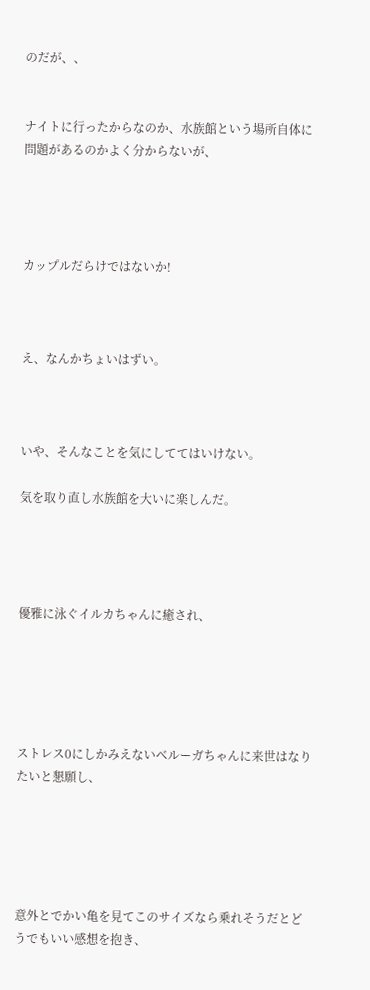のだが、、


ナイトに行ったからなのか、水族館という場所自体に問題があるのかよく分からないが、




カップルだらけではないか!



え、なんかちょいはずい。



いや、そんなことを気にしててはいけない。

気を取り直し水族館を大いに楽しんだ。




優雅に泳ぐイルカちゃんに癒され、





ストレス0にしかみえないベルーガちゃんに来世はなりたいと懇願し、





意外とでかい亀を見てこのサイズなら乗れそうだとどうでもいい感想を抱き、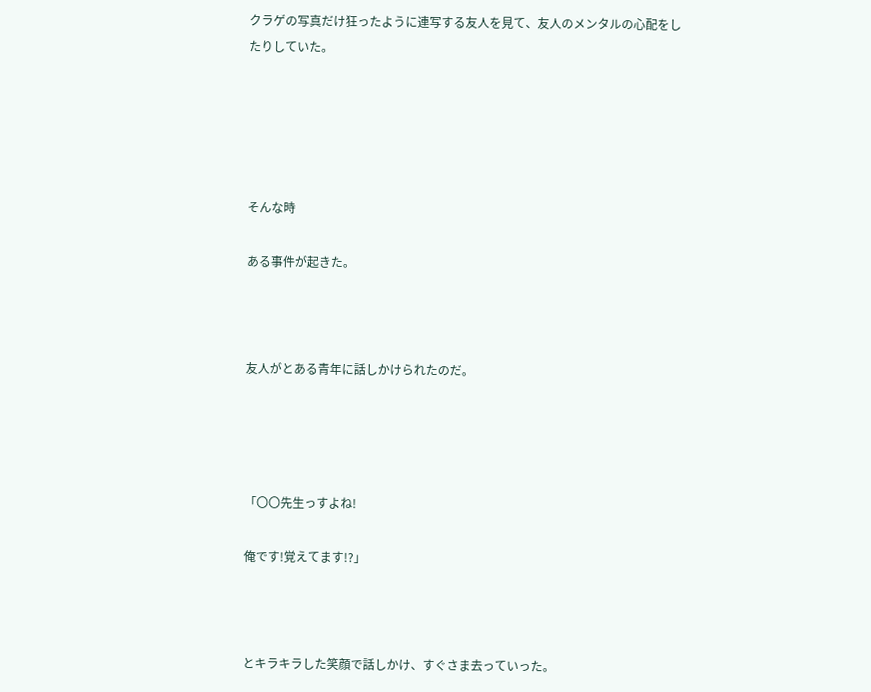クラゲの写真だけ狂ったように連写する友人を見て、友人のメンタルの心配をしたりしていた。





そんな時

ある事件が起きた。



友人がとある青年に話しかけられたのだ。




「〇〇先生っすよね!

俺です!覚えてます!?」



とキラキラした笑顔で話しかけ、すぐさま去っていった。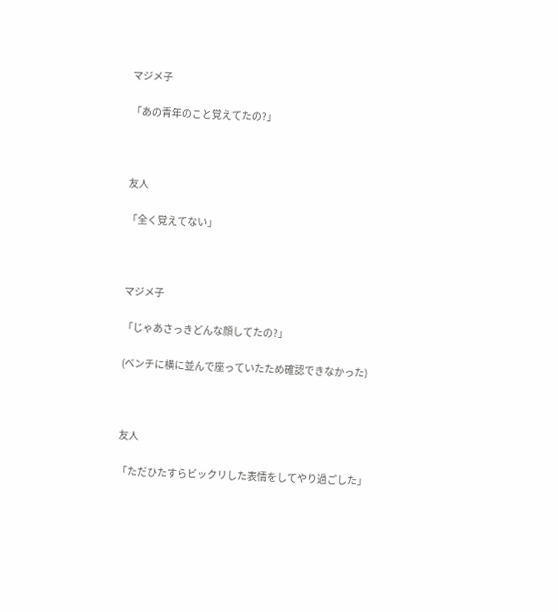マジメ子

「あの青年のこと覚えてたの?」



友人

「全く覚えてない」



マジメ子

「じゃあさっきどんな顔してたの?」

(ベンチに横に並んで座っていたため確認できなかった)



友人

「ただひたすらビックリした表情をしてやり過ごした」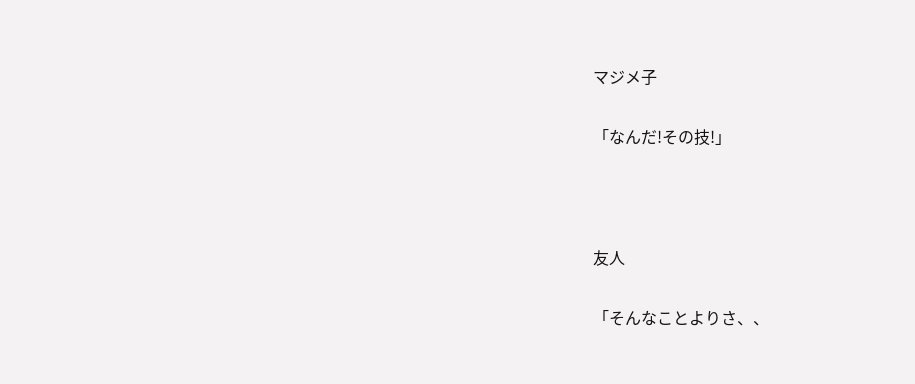マジメ子

「なんだ!その技!」



友人

「そんなことよりさ、、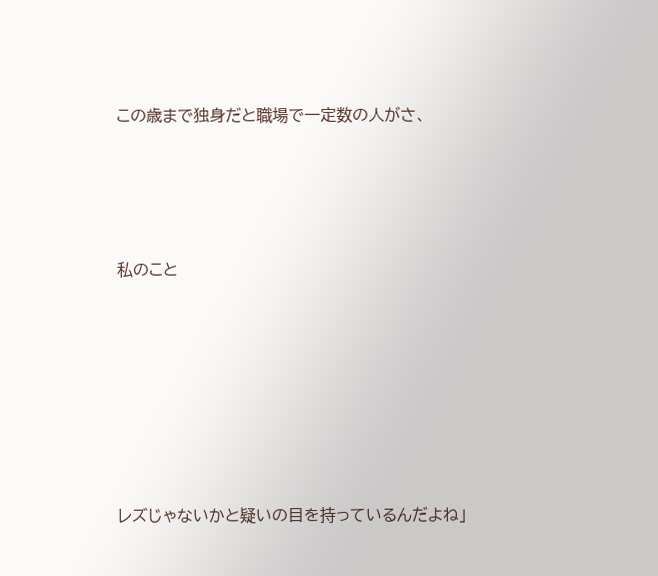この歳まで独身だと職場で一定数の人がさ、




私のこと







レズじゃないかと疑いの目を持っているんだよね」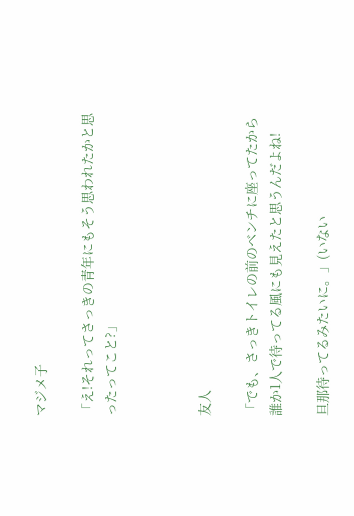マジメ子

「え!それってさっきの青年にもそう思われたかと思ったってこと?」



友人

「でも、さっきトイレの前のベンチに座ってたから誰か1人で待ってる風にも見えたと思うんだよね!

旦那待ってるみたいに。」(いない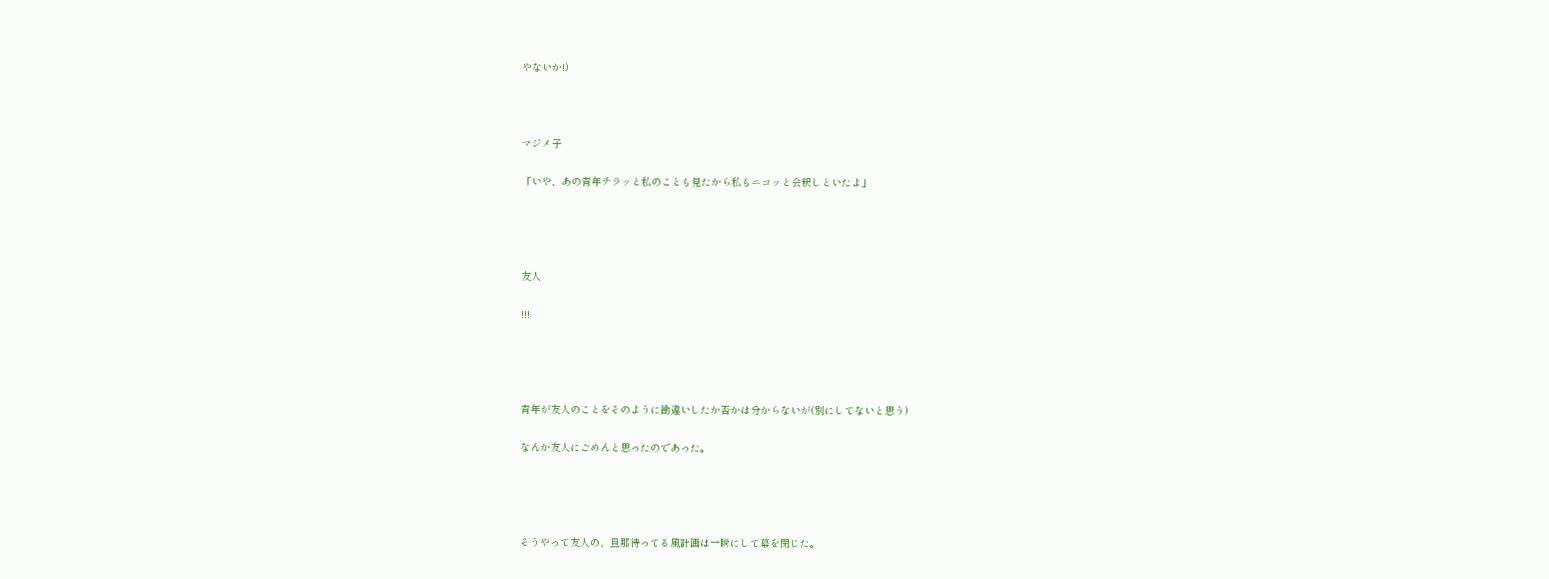やないか!)



マジメ子

「いや、あの青年チラッと私のことも見たから私もニコッと会釈しといたよ」




友人

!!!




青年が友人のことをそのように勘違いしたか否かは分からないが(別にしてないと思う)

なんか友人にごめんと思ったのであった。




そうやって友人の、旦那待ってる風計画は一瞬にして幕を閉じた。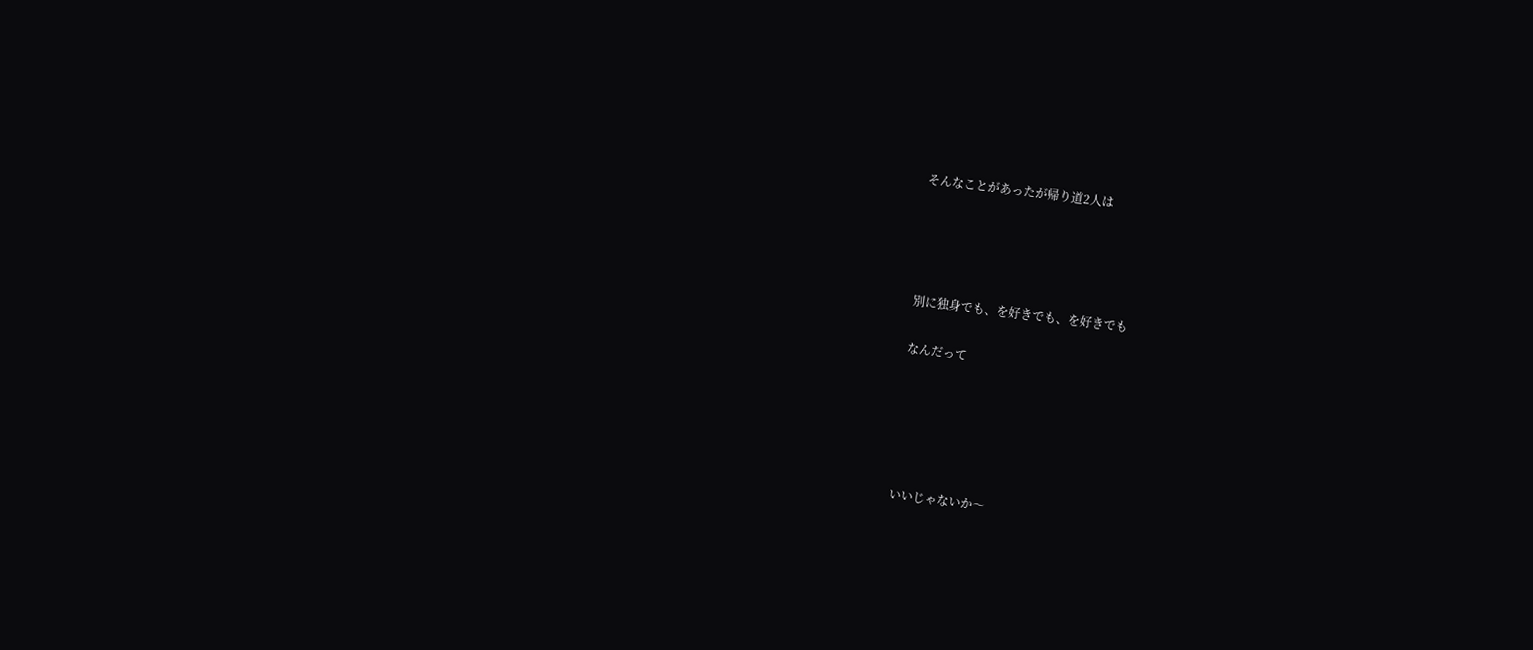そんなことがあったが帰り道2人は




別に独身でも、を好きでも、を好きでも

なんだって





いいじゃないか〜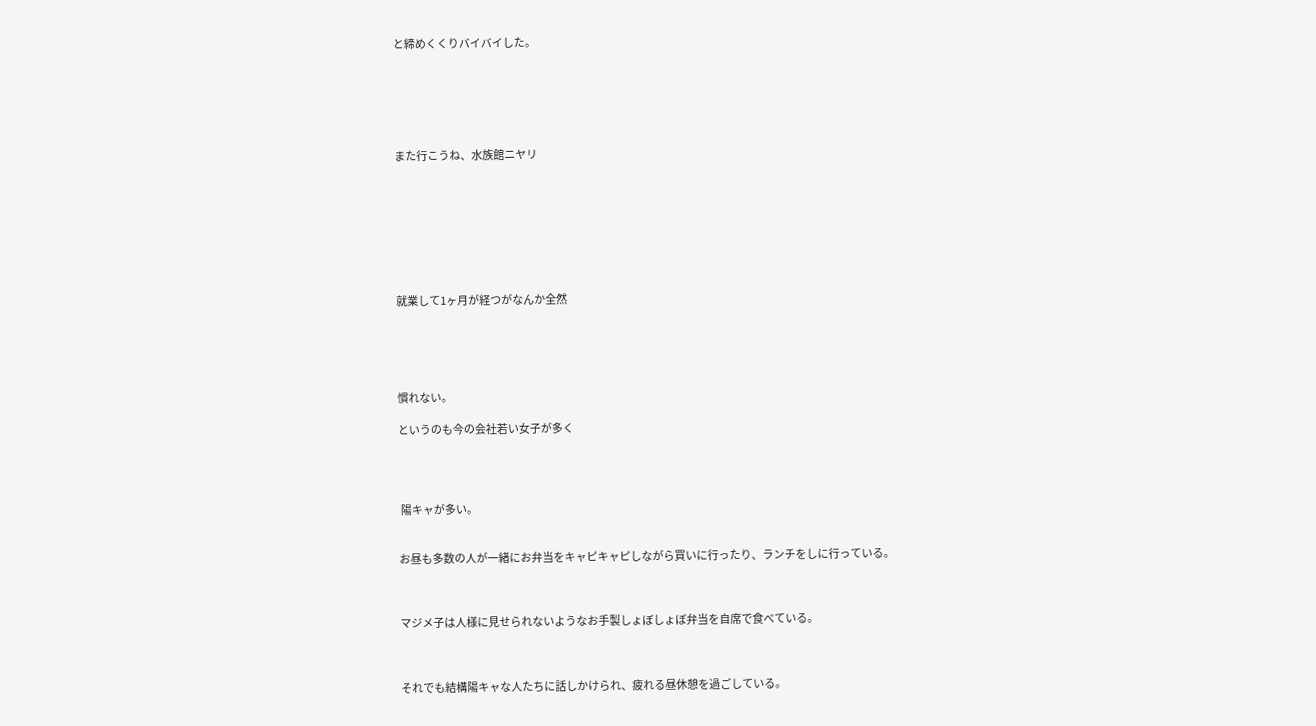と締めくくりバイバイした。






また行こうね、水族館ニヤリ








就業して1ヶ月が経つがなんか全然





慣れない。

というのも今の会社若い女子が多く




 陽キャが多い。


お昼も多数の人が一緒にお弁当をキャピキャピしながら買いに行ったり、ランチをしに行っている。



マジメ子は人様に見せられないようなお手製しょぼしょぼ弁当を自席で食べている。



それでも結構陽キャな人たちに話しかけられ、疲れる昼休憩を過ごしている。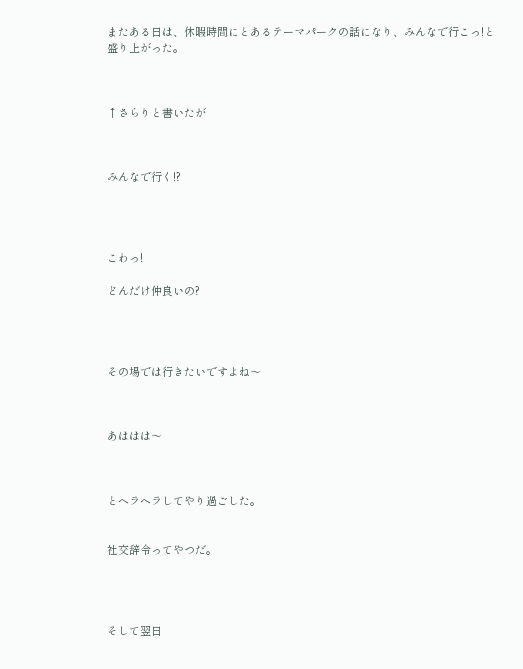またある日は、休暇時間にとあるテーマパークの話になり、みんなで行こっ!と盛り上がった。



↑さらりと書いたが



みんなで行く!?




こわっ!

どんだけ仲良いの?




その場では行きたいですよね〜



あははは〜



とヘラヘラしてやり過ごした。


社交辞令ってやつだ。




そして翌日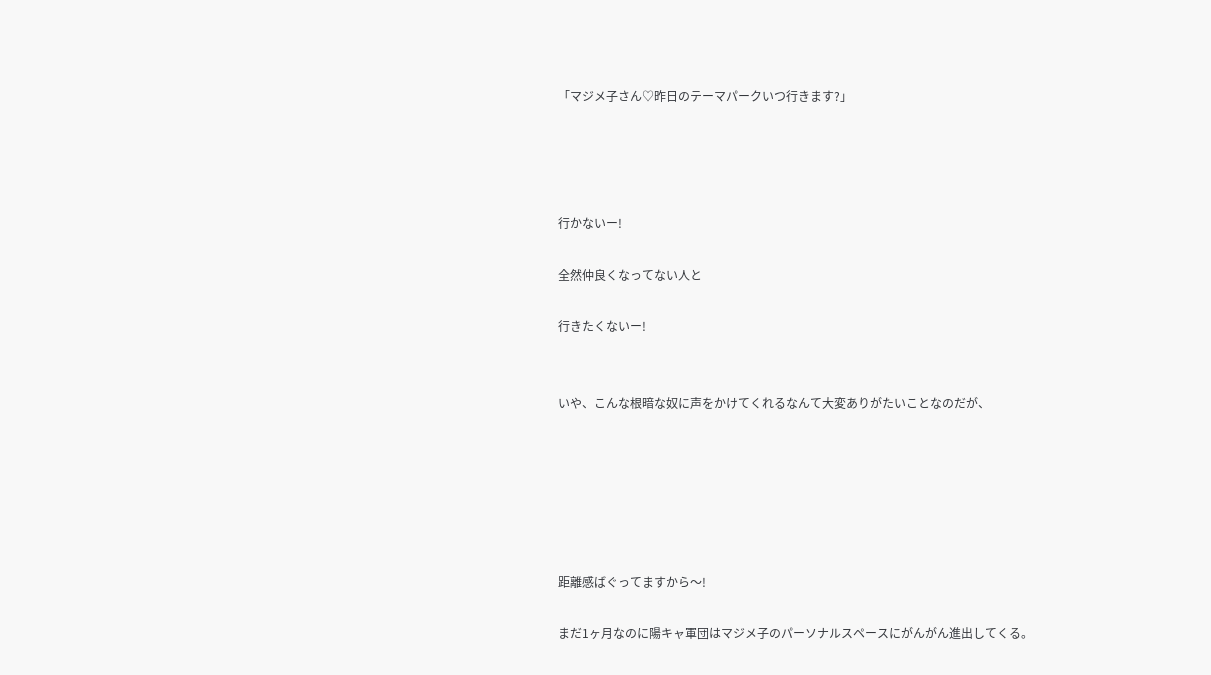「マジメ子さん♡昨日のテーマパークいつ行きます?」




行かないー!

全然仲良くなってない人と

行きたくないー!


いや、こんな根暗な奴に声をかけてくれるなんて大変ありがたいことなのだが、






距離感ばぐってますから〜!

まだ1ヶ月なのに陽キャ軍団はマジメ子のパーソナルスペースにがんがん進出してくる。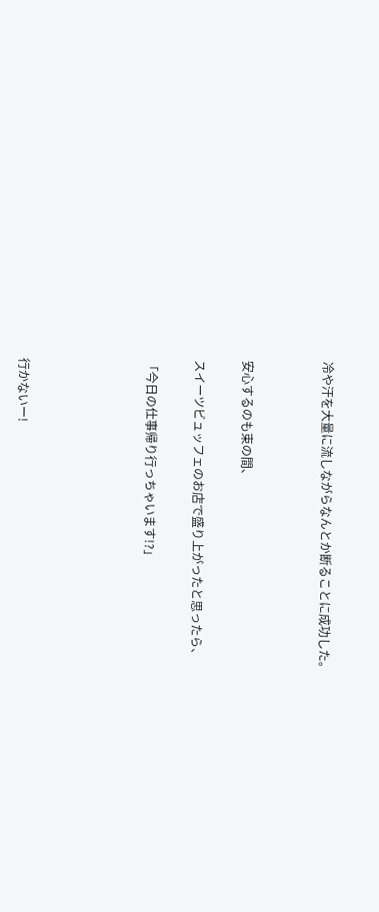冷や汗を大量に流しながらなんとか断ることに成功した。




安心するのも束の間、


スイーツビュッフェのお店で盛り上がったと思ったら、


「今日の仕事帰り行っちゃいます!?」







行かないー!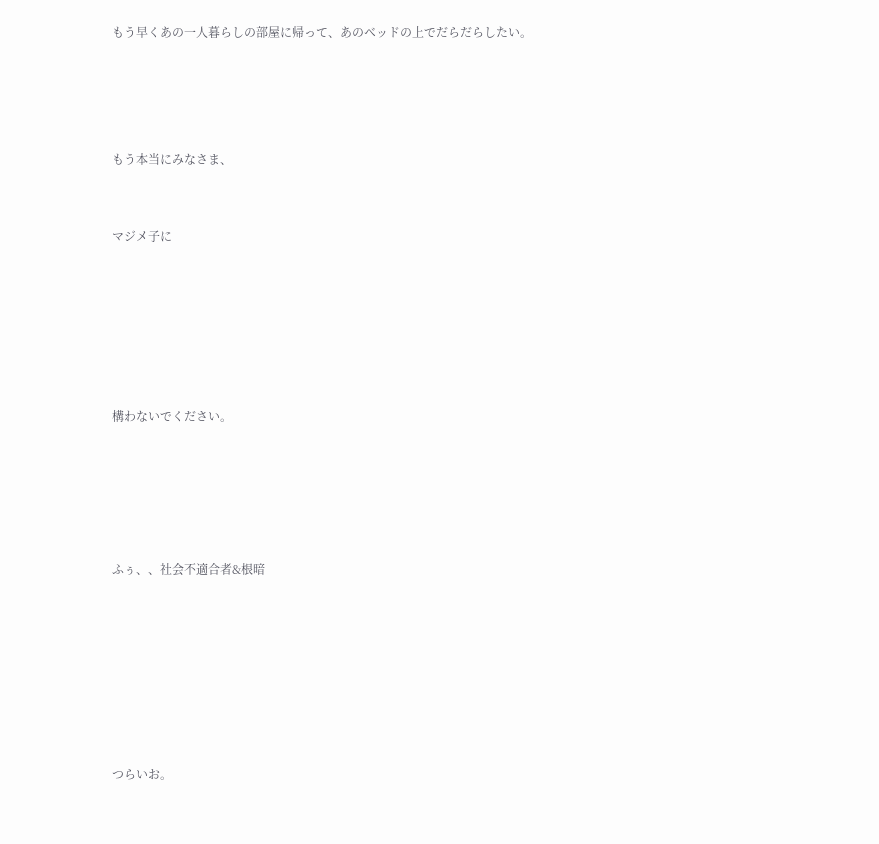もう早くあの一人暮らしの部屋に帰って、あのベッドの上でだらだらしたい。




もう本当にみなさま、


マジメ子に






構わないでください。





ふぅ、、社会不適合者&根暗







つらいお。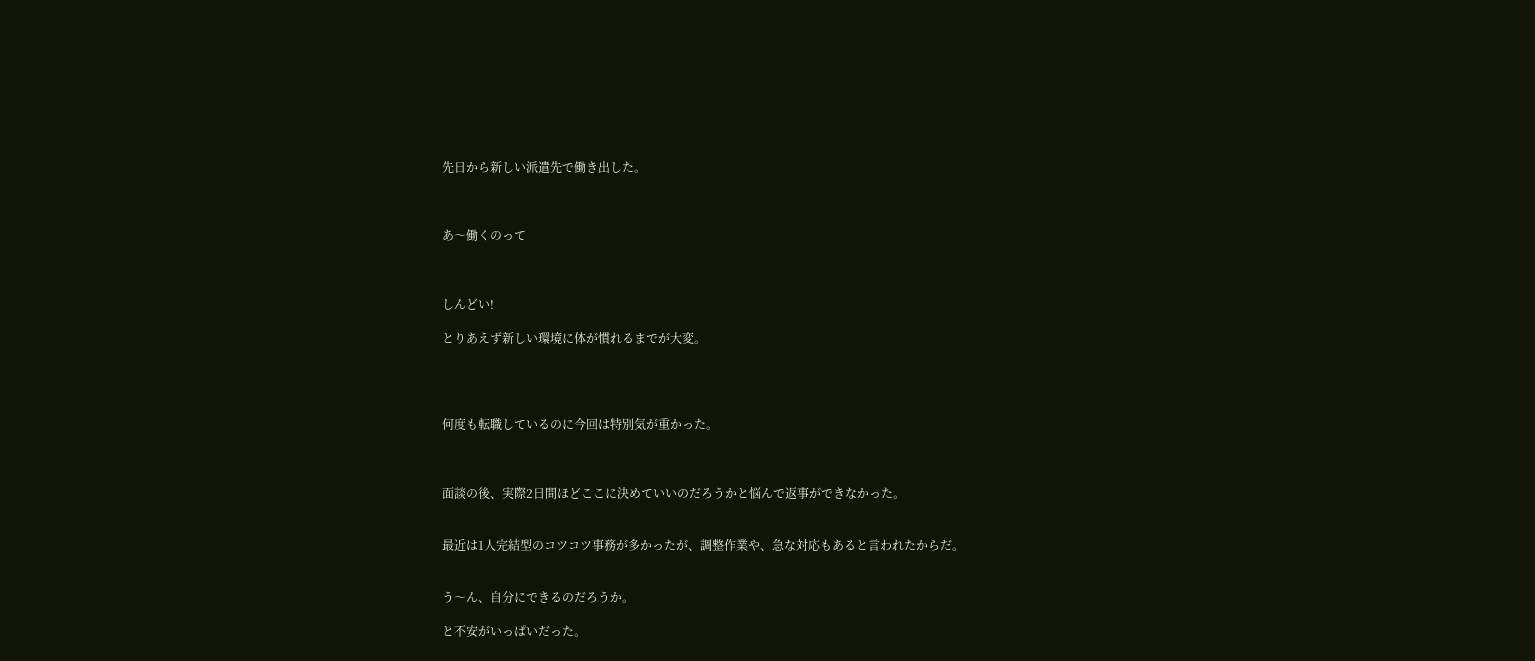先日から新しい派遣先で働き出した。



あ〜働くのって



しんどい!

とりあえず新しい環境に体が慣れるまでが大変。




何度も転職しているのに今回は特別気が重かった。



面談の後、実際2日間ほどここに決めていいのだろうかと悩んで返事ができなかった。


最近は1人完結型のコツコツ事務が多かったが、調整作業や、急な対応もあると言われたからだ。


う〜ん、自分にできるのだろうか。

と不安がいっぱいだった。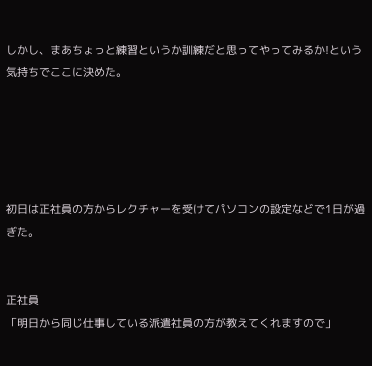しかし、まあちょっと練習というか訓練だと思ってやってみるか!という気持ちでここに決めた。





初日は正社員の方からレクチャーを受けてパソコンの設定などで1日が過ぎた。


正社員
「明日から同じ仕事している派遣社員の方が教えてくれますので」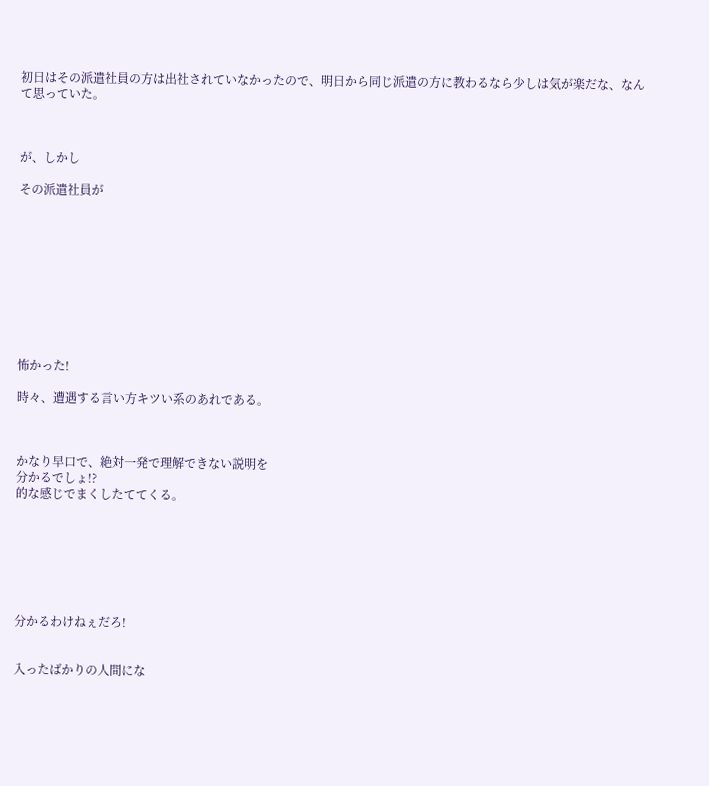初日はその派遣社員の方は出社されていなかったので、明日から同じ派遣の方に教わるなら少しは気が楽だな、なんて思っていた。



が、しかし

その派遣社員が










怖かった!

時々、遭遇する言い方キツい系のあれである。



かなり早口で、絶対一発で理解できない説明を
分かるでしょ!?
的な感じでまくしたててくる。







分かるわけねぇだろ!


入ったばかりの人間にな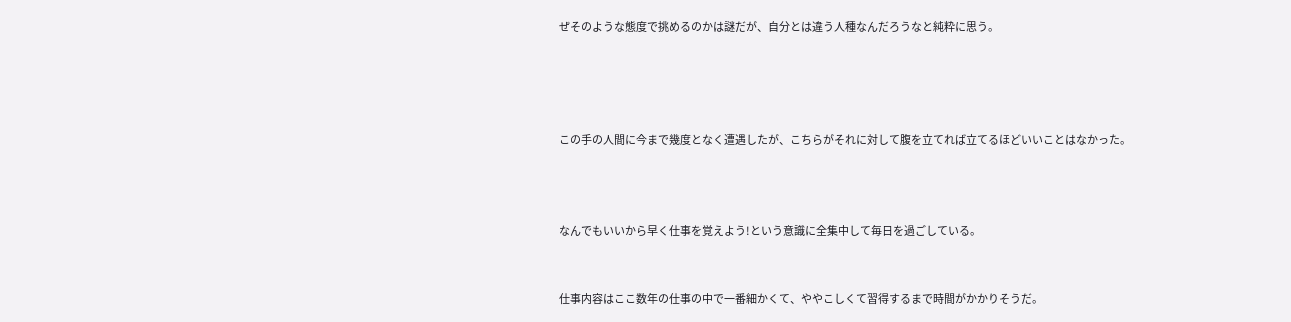ぜそのような態度で挑めるのかは謎だが、自分とは違う人種なんだろうなと純粋に思う。




この手の人間に今まで幾度となく遭遇したが、こちらがそれに対して腹を立てれば立てるほどいいことはなかった。



なんでもいいから早く仕事を覚えよう!という意識に全集中して毎日を過ごしている。


仕事内容はここ数年の仕事の中で一番細かくて、ややこしくて習得するまで時間がかかりそうだ。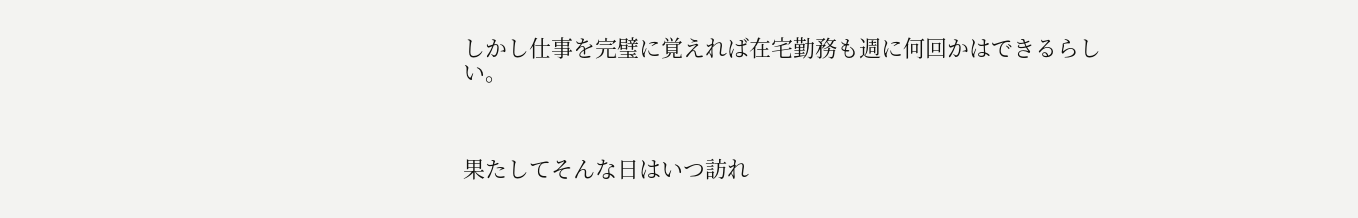しかし仕事を完璧に覚えれば在宅勤務も週に何回かはできるらしい。



果たしてそんな日はいつ訪れ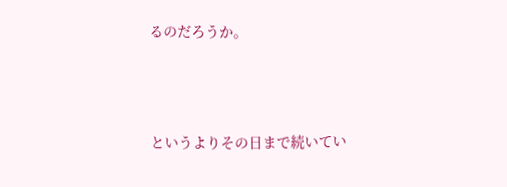るのだろうか。



というよりその日まで続いてい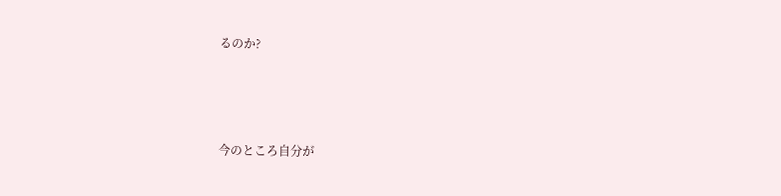るのか?



今のところ自分が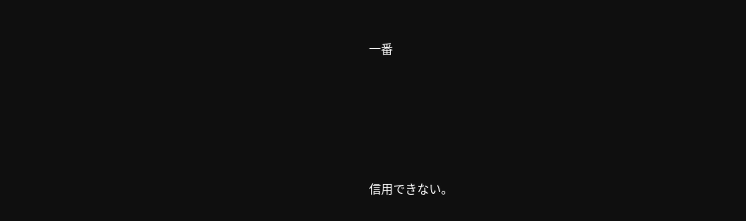一番





信用できない。